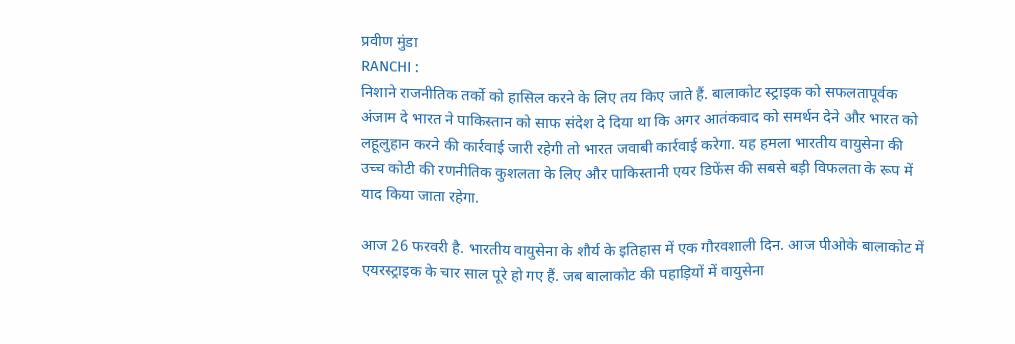प्रवीण मुंडा
RANCHI :
निशाने राजनीतिक तर्को को हासिल करने के लिए तय किए जाते हैं. बालाकोट स्ट्राइक को सफलतापूर्वक अंजाम दे भारत ने पाकिस्तान को साफ संदेश दे दिया था कि अगर आतंकवाद को समर्थन देने और भारत को लहूलुहान करने की कार्रवाई जारी रहेगी तो भारत जवाबी कार्रवाई करेगा. यह हमला भारतीय वायुसेना की उच्च कोटी की रणनीतिक कुशलता के लिए और पाकिस्तानी एयर डिफेंस की सबसे बड़ी विफलता के रूप में याद किया जाता रहेगा.

आज 26 फरवरी है. भारतीय वायुसेना के शौर्य के इतिहास में एक गौरवशाली दिन. आज पीओके बालाकोट में एयरस्ट्राइक के चार साल पूरे हो गए हैं. जब बालाकोट की पहाड़ियों में वायुसेना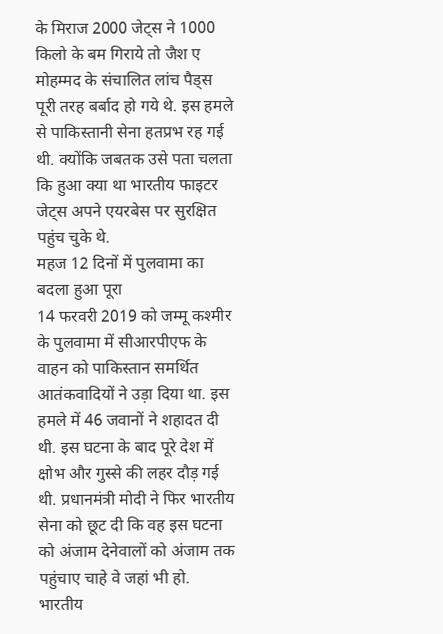के मिराज 2000 जेट्स ने 1000 किलो के बम गिराये तो जैश ए मोहम्मद के संचालित लांच पैड्स पूरी तरह बर्बाद हो गये थे. इस हमले से पाकिस्तानी सेना हतप्रभ रह गई थी. क्योंकि जबतक उसे पता चलता कि हुआ क्या था भारतीय फाइटर जेट्स अपने एयरबेस पर सुरक्षित पहुंच चुके थे.
महज 12 दिनों में पुलवामा का बदला हुआ पूरा
14 फरवरी 2019 को जम्मू कश्मीर के पुलवामा में सीआरपीएफ के वाहन को पाकिस्तान समर्थित आतंकवादियों ने उड़ा दिया था. इस हमले में 46 जवानों ने शहादत दी थी. इस घटना के बाद पूरे देश में क्षोभ और गुस्से की लहर दौड़ गई थी. प्रधानमंत्री मोदी ने फिर भारतीय सेना को छूट दी कि वह इस घटना को अंजाम देनेवालों को अंजाम तक पहुंचाए चाहे वे जहां भी हो.
भारतीय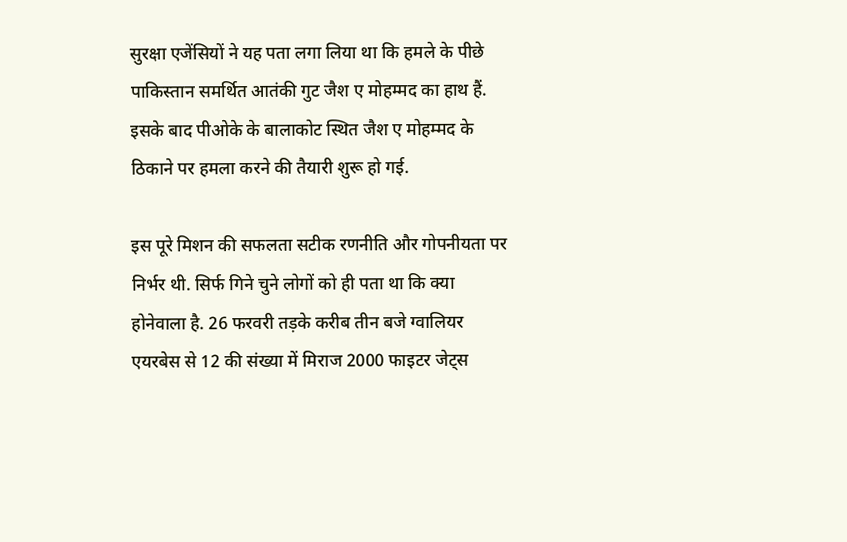सुरक्षा एजेंसियों ने यह पता लगा लिया था कि हमले के पीछे पाकिस्तान समर्थित आतंकी गुट जैश ए मोहम्मद का हाथ हैं. इसके बाद पीओके के बालाकोट स्थित जैश ए मोहम्मद के ठिकाने पर हमला करने की तैयारी शुरू हो गई.

इस पूरे मिशन की सफलता सटीक रणनीति और गोपनीयता पर निर्भर थी. सिर्फ गिने चुने लोगों को ही पता था कि क्या होनेवाला है. 26 फरवरी तड़के करीब तीन बजे ग्वालियर एयरबेस से 12 की संख्या में मिराज 2000 फाइटर जेट्स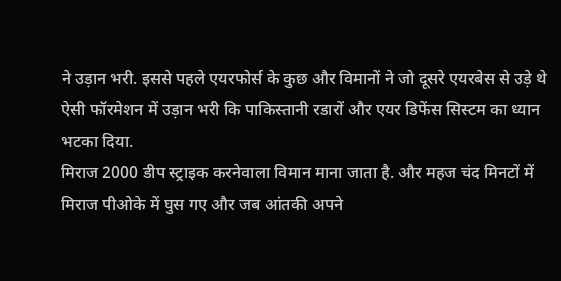ने उड़ान भरी. इससे पहले एयरफोर्स के कुछ और विमानों ने जो दूसरे एयरबेस से उड़े थे ऐसी फॉरमेशन में उड़ान भरी कि पाकिस्तानी रडारों और एयर डिफेंस सिस्टम का ध्यान भटका दिया.
मिराज 2000 डीप स्ट्राइक करनेवाला विमान माना जाता है. और महज चंद मिनटों में मिराज पीओके में घुस गए और जब आंतकी अपने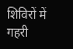शिविरों में गहरी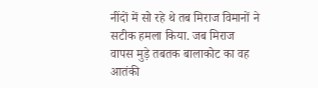नींदों में सो रहे थे तब मिराज विमानों ने सटीक हमला किया. जब मिराज वापस मुड़े तबतक बालाकोट का वह आतंकी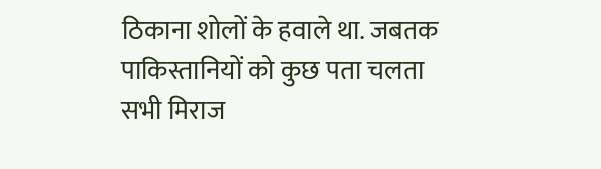ठिकाना शोलों के हवाले था. जबतक पाकिस्तानियों को कुछ पता चलता सभी मिराज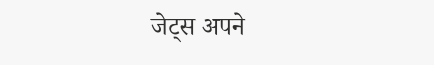जेट्स अपने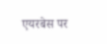एयरबेस पर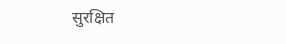सुरक्षित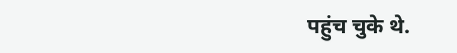पहुंच चुके थे.